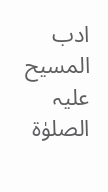ادب المسیح علیہ الصلوٰۃ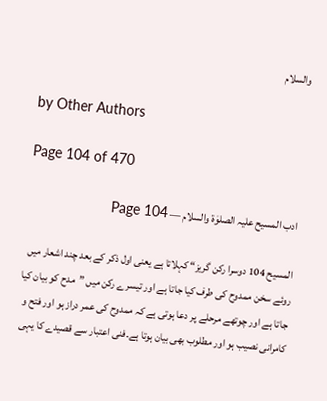والسلام

by Other Authors

Page 104 of 470

ادب المسیح علیہ الصلوٰۃ والسلام — Page 104

المسيح 104 دوسرا رکن گریز“ کہلاتا ہے یعنی اول ذکر کے بعد چند اشعار میں روئے سخن ممدوح کی طرف کیا جاتا ہے اور تیسرے رکن میں ”مدح کو بیان کیا جاتا ہے اور چوتھے مرحلے پر دعا ہوتی ہے کہ ممدوح کی عمر دراز ہو اور فتح و کامرانی نصیب ہو اور مطلوب بھی بیان ہوتا ہے۔فنی اعتبار سے قصیدے کا یہی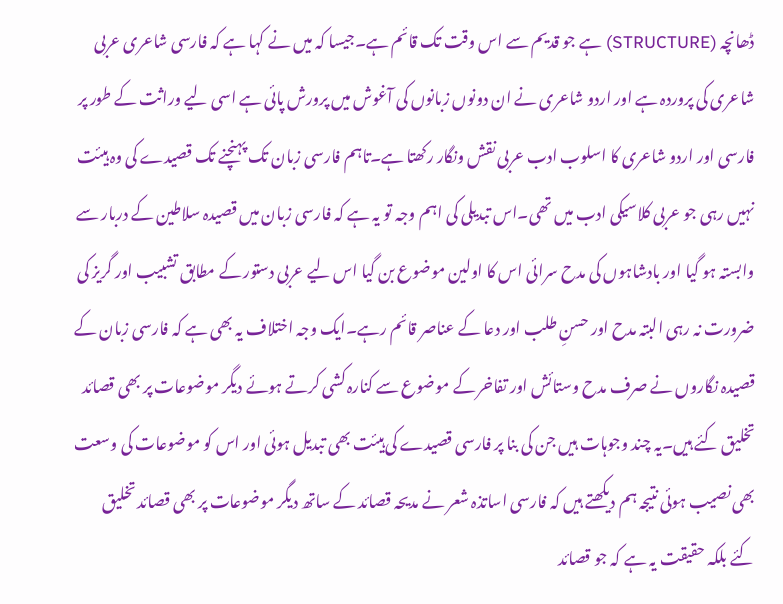ڈھانچہ (STRUCTURE) ہے جو قدیم سے اس وقت تک قائم ہے۔جیسا کہ میں نے کہا ہے کہ فارسی شاعری عربی شاعری کی پروردہ ہے اور اردو شاعری نے ان دونوں زبانوں کی آغوش میں پرورش پائی ہے اسی لیے وراثت کے طور پر فارسی اور اردو شاعری کا اسلوب ادب عربی نقش ونگار رکھتا ہے۔تاہم فارسی زبان تک پہنچنے تک قصیدے کی وہ ہیئت نہیں رہی جو عربی کلاسیکی ادب میں تھی۔اس تبدیلی کی اہم وجہ تو یہ ہے کہ فارسی زبان میں قصیدہ سلاطین کے دربار سے وابستہ ہو گیا اور بادشاہوں کی مدح سرائی اس کا اولین موضوع بن گیا اس لیے عربی دستور کے مطابق تشبیب اور گریز کی ضرورت نہ رہی البتہ مدح اور حسنِ طلب اور دعا کے عناصر قائم رہے۔ایک وجہ اختلاف یہ بھی ہے کہ فارسی زبان کے قصیدہ نگاروں نے صرف مدح وستائش اور تفاخر کے موضوع سے کنارہ کشی کرتے ہوئے دیگر موضوعات پر بھی قصائد تخلیق کئے ہیں۔یہ چند وجوہات ہیں جن کی بنا پر فارسی قصیدے کی ہیئت بھی تبدیل ہوئی اور اس کو موضوعات کی وسعت بھی نصیب ہوئی نتیجہ ہم دیکھتے ہیں کہ فارسی اساتذہ شعر نے مدیحہ قصائد کے ساتھ دیگر موضوعات پر بھی قصائد تخلیق کئے بلکہ حقیقت یہ ہے کہ جو قصائد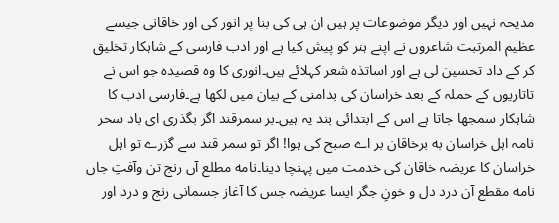مدیحہ نہیں اور دیگر موضوعات پر ہیں ان ہی کی بنا پر انور کی اور خاقانی جیسے عظیم المرتبت شاعروں نے اپنے ہنر کو پیش کیا ہے اور ادب فارسی کے شاہکار تخلیق کر کے داد تحسین لی ہے اور اساتذہ شعر کہلائے ہیں۔انوری کا وہ قصیدہ جو اس نے تاتاریوں کے حملہ کے بعد خراسان کی بدامنی کے بیان میں لکھا ہے۔فارسی ادب کا شاہکار سمجھا جاتا ہے اس کے ابتدائی بند یہ ہیں۔بر سمرقند اگر بگذری ای باد سحر نامہ اہل خراسان به برخاقان بر اے صبح کی ہوا! اگر تو سمر قند سے گزرے تو اہل خراسان کا عریضہ خاقان کی خدمت میں پہنچا دینا۔نامه مطلع آں رنج تن وآفتِ جاں نامه مقطع آن درد دل و خونِ جگر ایسا عریضہ جس کا آغاز جسمانی رنج و درد اور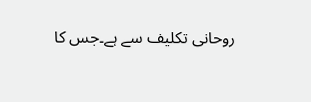روحانی تکلیف سے ہے۔جس کا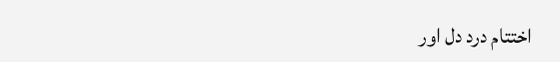اختتام درد دل اور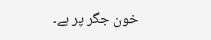خون جگر پر ہے۔